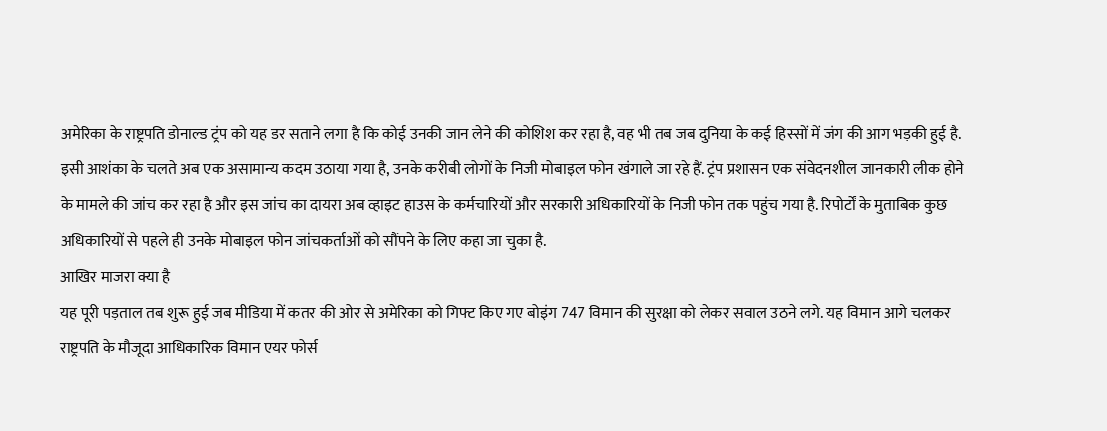अमेरिका के राष्ट्रपति डोनाल्ड ट्रंप को यह डर सताने लगा है कि कोई उनकी जान लेने की कोशिश कर रहा है, वह भी तब जब दुनिया के कई हिस्सों में जंग की आग भड़की हुई है. इसी आशंका के चलते अब एक असामान्य कदम उठाया गया है, उनके करीबी लोगों के निजी मोबाइल फोन खंगाले जा रहे हैं. ट्रंप प्रशासन एक संवेदनशील जानकारी लीक होने के मामले की जांच कर रहा है और इस जांच का दायरा अब व्हाइट हाउस के कर्मचारियों और सरकारी अधिकारियों के निजी फोन तक पहुंच गया है. रिपोर्टों के मुताबिक कुछ अधिकारियों से पहले ही उनके मोबाइल फोन जांचकर्ताओं को सौंपने के लिए कहा जा चुका है.
आखिर माजरा क्या है
यह पूरी पड़ताल तब शुरू हुई जब मीडिया में कतर की ओर से अमेरिका को गिफ्ट किए गए बोइंग 747 विमान की सुरक्षा को लेकर सवाल उठने लगे. यह विमान आगे चलकर राष्ट्रपति के मौजूदा आधिकारिक विमान एयर फोर्स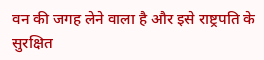वन की जगह लेने वाला है और इसे राष्ट्रपति के सुरक्षित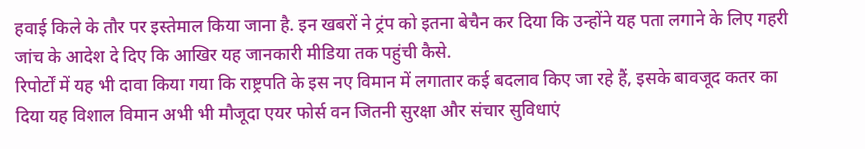हवाई किले के तौर पर इस्तेमाल किया जाना है. इन खबरों ने ट्रंप को इतना बेचैन कर दिया कि उन्होंने यह पता लगाने के लिए गहरी जांच के आदेश दे दिए कि आखिर यह जानकारी मीडिया तक पहुंची कैसे.
रिपोर्टों में यह भी दावा किया गया कि राष्ट्रपति के इस नए विमान में लगातार कई बदलाव किए जा रहे हैं, इसके बावजूद कतर का दिया यह विशाल विमान अभी भी मौजूदा एयर फोर्स वन जितनी सुरक्षा और संचार सुविधाएं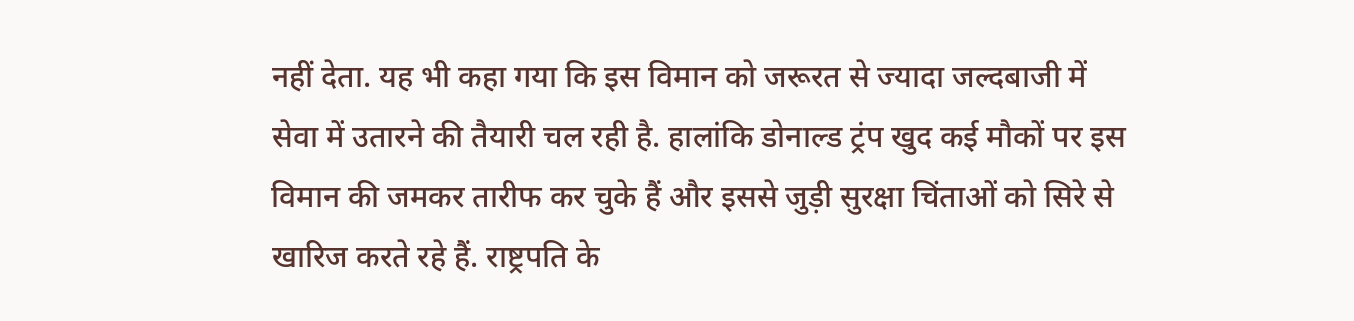नहीं देता. यह भी कहा गया कि इस विमान को जरूरत से ज्यादा जल्दबाजी में सेवा में उतारने की तैयारी चल रही है. हालांकि डोनाल्ड ट्रंप खुद कई मौकों पर इस विमान की जमकर तारीफ कर चुके हैं और इससे जुड़ी सुरक्षा चिंताओं को सिरे से खारिज करते रहे हैं. राष्ट्रपति के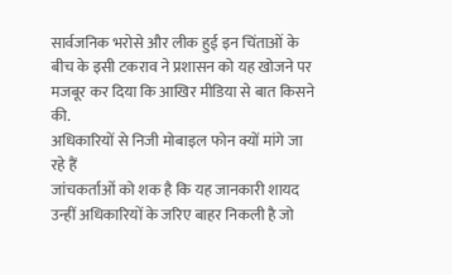सार्वजनिक भरोसे और लीक हुई इन चिंताओं के बीच के इसी टकराव ने प्रशासन को यह खोजने पर मजबूर कर दिया कि आखिर मीडिया से बात किसने की.
अधिकारियों से निजी मोबाइल फोन क्यों मांगे जा रहे हैं
जांचकर्ताओं को शक है कि यह जानकारी शायद उन्हीं अधिकारियों के जरिए बाहर निकली है जो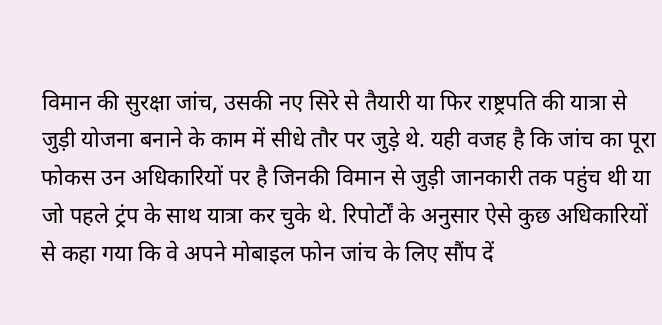विमान की सुरक्षा जांच, उसकी नए सिरे से तैयारी या फिर राष्ट्रपति की यात्रा से जुड़ी योजना बनाने के काम में सीधे तौर पर जुड़े थे. यही वजह है कि जांच का पूरा फोकस उन अधिकारियों पर है जिनकी विमान से जुड़ी जानकारी तक पहुंच थी या जो पहले ट्रंप के साथ यात्रा कर चुके थे. रिपोर्टों के अनुसार ऐसे कुछ अधिकारियों से कहा गया कि वे अपने मोबाइल फोन जांच के लिए सौंप दें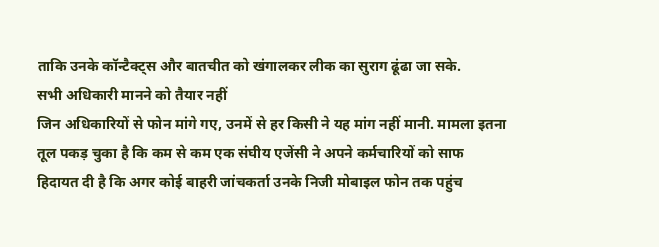ताकि उनके कॉन्टैक्ट्स और बातचीत को खंगालकर लीक का सुराग ढूंढा जा सके.
सभी अधिकारी मानने को तैयार नहीं
जिन अधिकारियों से फोन मांगे गए, उनमें से हर किसी ने यह मांग नहीं मानी. मामला इतना तूल पकड़ चुका है कि कम से कम एक संघीय एजेंसी ने अपने कर्मचारियों को साफ हिदायत दी है कि अगर कोई बाहरी जांचकर्ता उनके निजी मोबाइल फोन तक पहुंच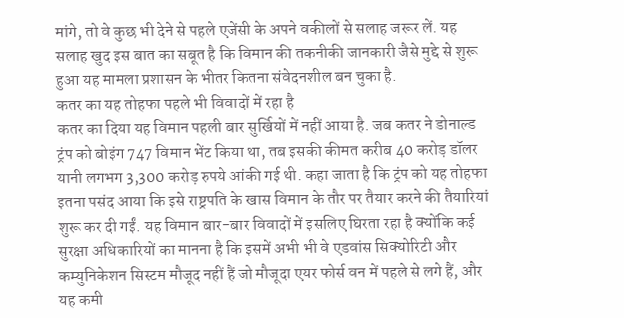मांगे, तो वे कुछ भी देने से पहले एजेंसी के अपने वकीलों से सलाह जरूर लें. यह सलाह खुद इस बात का सबूत है कि विमान की तकनीकी जानकारी जैसे मुद्दे से शुरू हुआ यह मामला प्रशासन के भीतर कितना संवेदनशील बन चुका है.
कतर का यह तोहफा पहले भी विवादों में रहा है
कतर का दिया यह विमान पहली बार सुर्खियों में नहीं आया है. जब कतर ने डोनाल्ड ट्रंप को बोइंग 747 विमान भेंट किया था, तब इसकी कीमत करीब 40 करोड़ डॉलर यानी लगभग 3,300 करोड़ रुपये आंकी गई थी. कहा जाता है कि ट्रंप को यह तोहफा इतना पसंद आया कि इसे राष्ट्रपति के खास विमान के तौर पर तैयार करने की तैयारियां शुरू कर दी गईं. यह विमान बार-बार विवादों में इसलिए घिरता रहा है क्योंकि कई सुरक्षा अधिकारियों का मानना है कि इसमें अभी भी वे एडवांस सिक्योरिटी और कम्युनिकेशन सिस्टम मौजूद नहीं हैं जो मौजूदा एयर फोर्स वन में पहले से लगे हैं, और यह कमी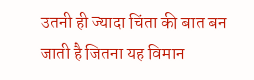उतनी ही ज्यादा चिंता की बात बन जाती है जितना यह विमान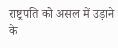राष्ट्रपति को असल में उड़ाने के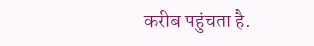करीब पहुंचता है.